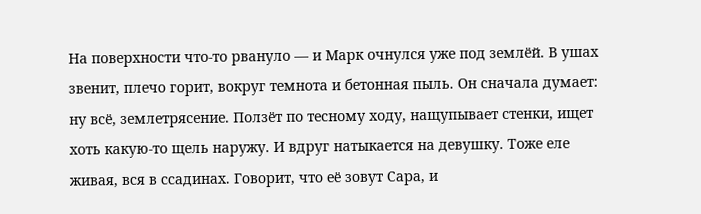На поверхности что-то рвануло — и Марк очнулся уже под землёй. В ушах звенит, плечо горит, вокруг темнота и бетонная пыль. Он сначала думает: ну всё, землетрясение. Ползёт по тесному ходу, нащупывает стенки, ищет хоть какую-то щель наружу. И вдруг натыкается на девушку. Тоже еле живая, вся в ссадинах. Говорит, что её зовут Сара, и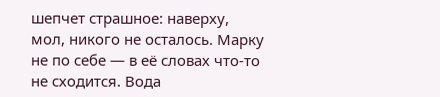шепчет страшное: наверху, мол, никого не осталось. Марку не по себе — в её словах что-то не сходится. Вода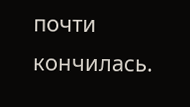почти кончилась.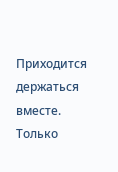Приходится держаться вместе. Только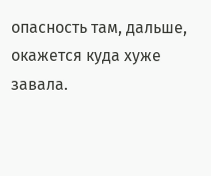опасность там, дальше, окажется куда хуже завала.